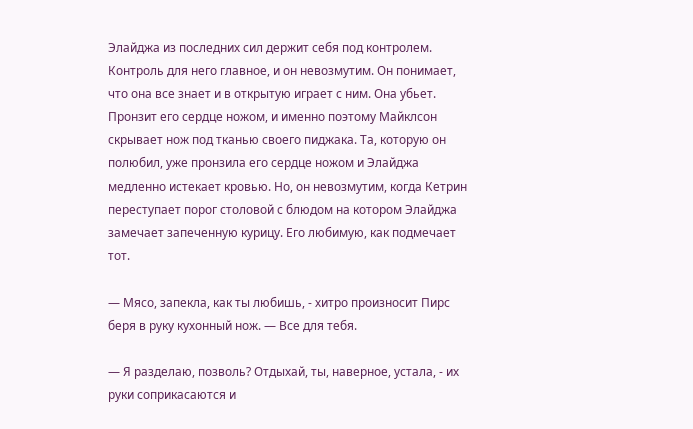Элайджа из последних сил держит себя под контролем. Контроль для него главное, и он невозмутим. Он понимает, что она все знает и в открытую играет с ним. Она убьет. Пронзит его сердце ножом, и именно поэтому Майклсон скрывает нож под тканью своего пиджака. Та, которую он полюбил, уже пронзила его сердце ножом и Элайджа медленно истекает кровью. Но, он невозмутим, когда Кетрин переступает порог столовой с блюдом на котором Элайджа замечает запеченную курицу. Его любимую, как подмечает тот.

— Мясо, запекла, как ты любишь, - хитро произносит Пирс беря в руку кухонный нож. — Все для тебя.

— Я разделаю, позволь? Отдыхай, ты, наверное, устала, - их руки соприкасаются и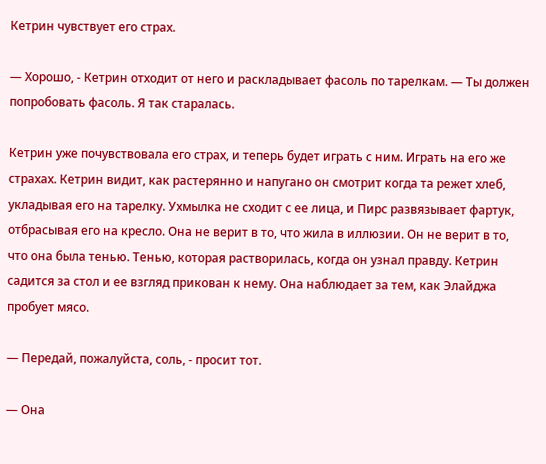Кетрин чувствует его страх.

— Хорошо, - Кетрин отходит от него и раскладывает фасоль по тарелкам. — Ты должен попробовать фасоль. Я так старалась.

Кетрин уже почувствовала его страх, и теперь будет играть с ним. Играть на его же страхах. Кетрин видит, как растерянно и напугано он смотрит когда та режет хлеб, укладывая его на тарелку. Ухмылка не сходит с ее лица, и Пирс развязывает фартук, отбрасывая его на кресло. Она не верит в то, что жила в иллюзии. Он не верит в то, что она была тенью. Тенью, которая растворилась, когда он узнал правду. Кетрин садится за стол и ее взгляд прикован к нему. Она наблюдает за тем, как Элайджа пробует мясо.

— Передай, пожалуйста, соль, - просит тот.

— Она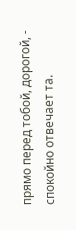прямо перед тобой, дорогой, - спокойно отвечает та.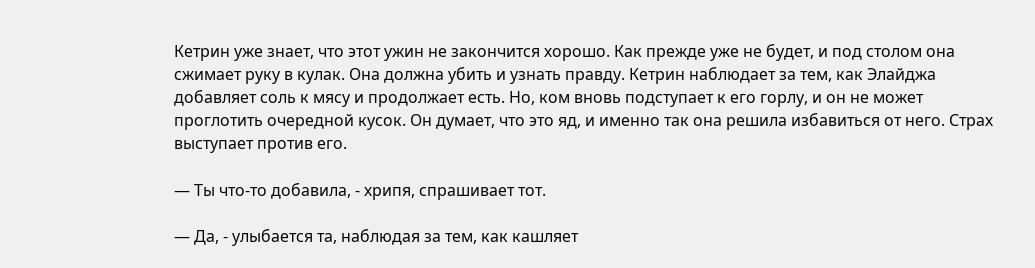Кетрин уже знает, что этот ужин не закончится хорошо. Как прежде уже не будет, и под столом она сжимает руку в кулак. Она должна убить и узнать правду. Кетрин наблюдает за тем, как Элайджа добавляет соль к мясу и продолжает есть. Но, ком вновь подступает к его горлу, и он не может проглотить очередной кусок. Он думает, что это яд, и именно так она решила избавиться от него. Страх выступает против его.

— Ты что-то добавила, - хрипя, спрашивает тот.

— Да, - улыбается та, наблюдая за тем, как кашляет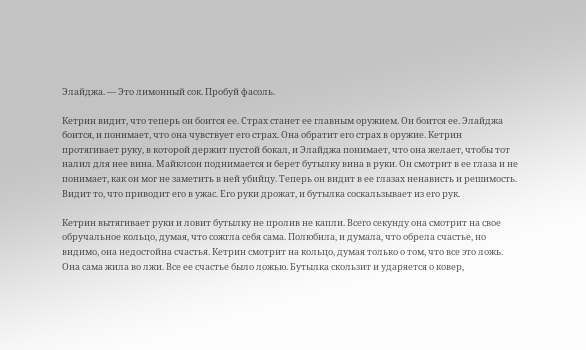Элайджа. — Это лимонный сок. Пробуй фасоль.

Кетрин видит, что теперь он боится ее. Страх станет ее главным оружием. Он боится ее. Элайджа боится, и понимает, что она чувствует его страх. Она обратит его страх в оружие. Кетрин протягивает руку, в которой держит пустой бокал, и Элайджа понимает, что она желает, чтобы тот налил для нее вина. Майклсон поднимается и берет бутылку вина в руки. Он смотрит в ее глаза и не понимает, как он мог не заметить в ней убийцу. Теперь он видит в ее глазах ненависть и решимость. Видит то, что приводит его в ужас. Его руки дрожат, и бутылка соскальзывает из его рук.

Кетрин вытягивает руки и ловит бутылку не пролив не капли. Всего секунду она смотрит на свое обручальное кольцо, думая, что сожгла себя сама. Полюбила, и думала, что обрела счастье, но видимо, она недостойна счастья. Кетрин смотрит на кольцо, думая только о том, что все это ложь. Она сама жила во лжи. Все ее счастье было ложью. Бутылка скользит и ударяется о ковер,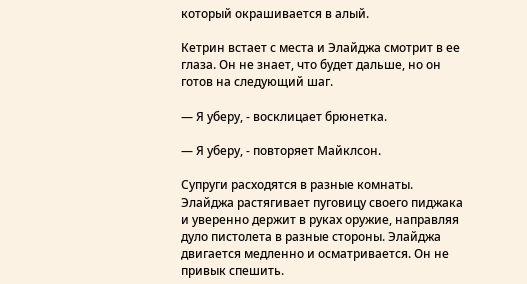который окрашивается в алый.

Кетрин встает с места и Элайджа смотрит в ее глаза. Он не знает, что будет дальше, но он готов на следующий шаг.

— Я уберу, - восклицает брюнетка.

— Я уберу, - повторяет Майклсон.

Супруги расходятся в разные комнаты. Элайджа растягивает пуговицу своего пиджака и уверенно держит в руках оружие, направляя дуло пистолета в разные стороны. Элайджа двигается медленно и осматривается. Он не привык спешить.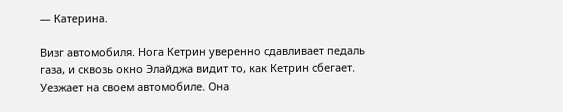— Катерина.

Визг автомобиля. Нога Кетрин уверенно сдавливает педаль газа, и сквозь окно Элайджа видит то, как Кетрин сбегает. Уезжает на своем автомобиле. Она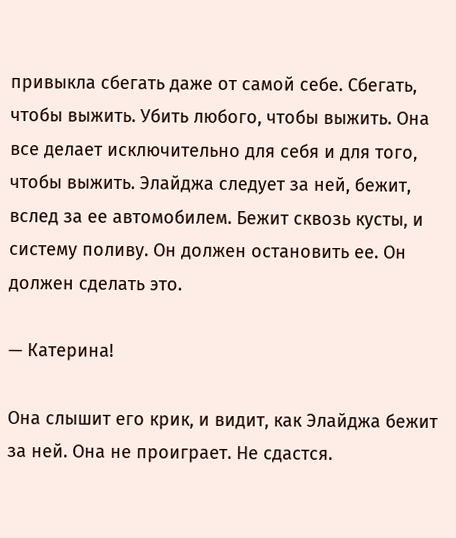привыкла сбегать даже от самой себе. Сбегать, чтобы выжить. Убить любого, чтобы выжить. Она все делает исключительно для себя и для того, чтобы выжить. Элайджа следует за ней, бежит, вслед за ее автомобилем. Бежит сквозь кусты, и систему поливу. Он должен остановить ее. Он должен сделать это.

— Катерина!

Она слышит его крик, и видит, как Элайджа бежит за ней. Она не проиграет. Не сдастся.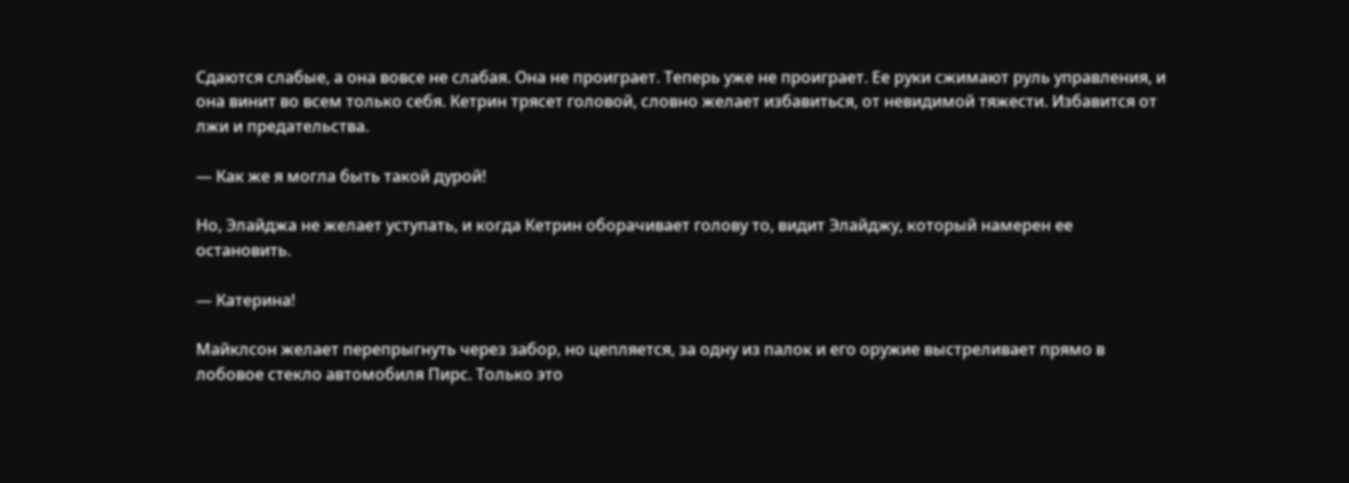Сдаются слабые, а она вовсе не слабая. Она не проиграет. Теперь уже не проиграет. Ее руки сжимают руль управления, и она винит во всем только себя. Кетрин трясет головой, словно желает избавиться, от невидимой тяжести. Избавится от лжи и предательства.

— Как же я могла быть такой дурой!

Но, Элайджа не желает уступать, и когда Кетрин оборачивает голову то, видит Элайджу, который намерен ее остановить.

— Катерина!

Майклсон желает перепрыгнуть через забор, но цепляется, за одну из палок и его оружие выстреливает прямо в лобовое стекло автомобиля Пирс. Только это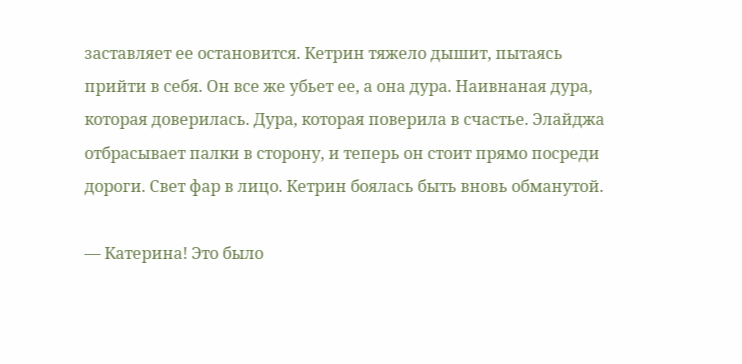заставляет ее остановится. Кетрин тяжело дышит, пытаясь прийти в себя. Он все же убьет ее, а она дура. Наивнаная дура, которая доверилась. Дура, которая поверила в счастье. Элайджа отбрасывает палки в сторону, и теперь он стоит прямо посреди дороги. Свет фар в лицо. Кетрин боялась быть вновь обманутой.

— Катерина! Это было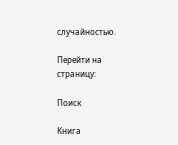случайностью.

Перейти на страницу:

Поиск

Книга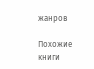жанров

Похожие книги